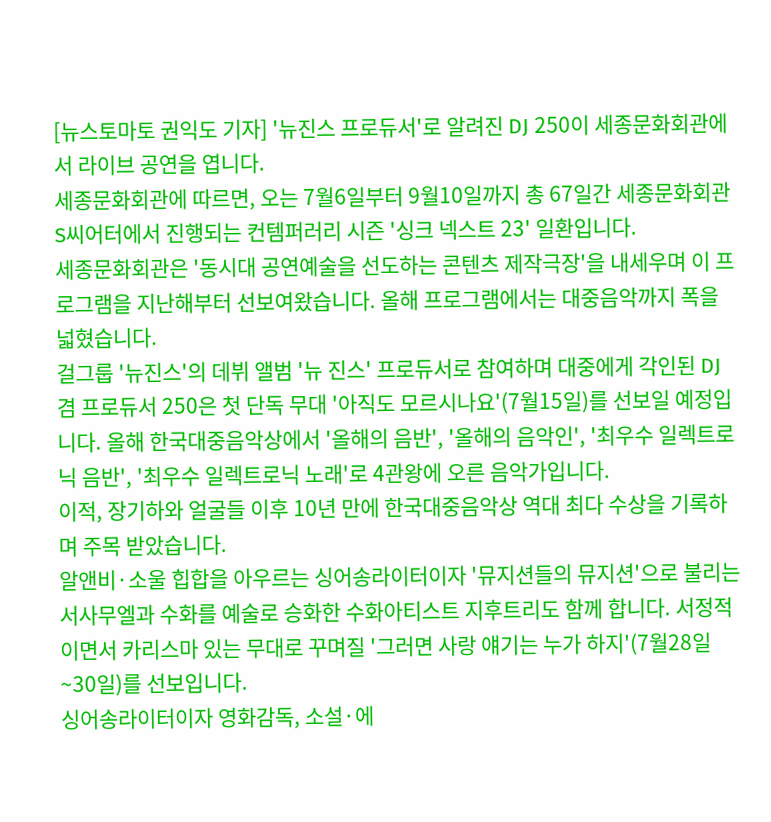[뉴스토마토 권익도 기자] '뉴진스 프로듀서'로 알려진 DJ 250이 세종문화회관에서 라이브 공연을 엽니다.
세종문화회관에 따르면, 오는 7월6일부터 9월10일까지 총 67일간 세종문화회관 S씨어터에서 진행되는 컨템퍼러리 시즌 '싱크 넥스트 23' 일환입니다.
세종문화회관은 '동시대 공연예술을 선도하는 콘텐츠 제작극장'을 내세우며 이 프로그램을 지난해부터 선보여왔습니다. 올해 프로그램에서는 대중음악까지 폭을 넓혔습니다.
걸그룹 '뉴진스'의 데뷔 앨범 '뉴 진스' 프로듀서로 참여하며 대중에게 각인된 DJ 겸 프로듀서 250은 첫 단독 무대 '아직도 모르시나요'(7월15일)를 선보일 예정입니다. 올해 한국대중음악상에서 '올해의 음반', '올해의 음악인', '최우수 일렉트로닉 음반', '최우수 일렉트로닉 노래'로 4관왕에 오른 음악가입니다.
이적, 장기하와 얼굴들 이후 10년 만에 한국대중음악상 역대 최다 수상을 기록하며 주목 받았습니다.
알앤비·소울 힙합을 아우르는 싱어송라이터이자 '뮤지션들의 뮤지션'으로 불리는 서사무엘과 수화를 예술로 승화한 수화아티스트 지후트리도 함께 합니다. 서정적이면서 카리스마 있는 무대로 꾸며질 '그러면 사랑 얘기는 누가 하지'(7월28일~30일)를 선보입니다.
싱어송라이터이자 영화감독, 소설·에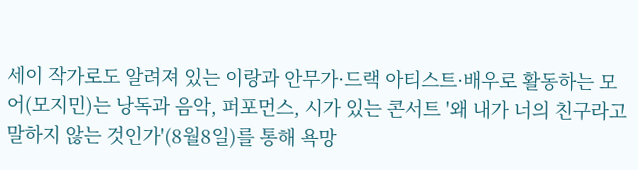세이 작가로도 알려져 있는 이랑과 안무가·드랙 아티스트·배우로 활동하는 모어(모지민)는 낭독과 음악, 퍼포먼스, 시가 있는 콘서트 '왜 내가 너의 친구라고 말하지 않는 것인가'(8월8일)를 통해 욕망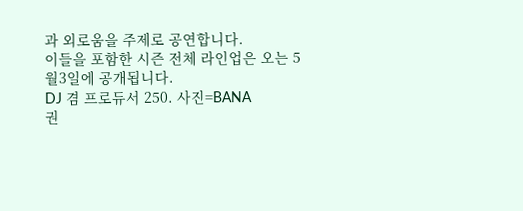과 외로움을 주제로 공연합니다.
이들을 포함한 시즌 전체 라인업은 오는 5월3일에 공개됩니다.
DJ 겸 프로듀서 250. 사진=BANA
권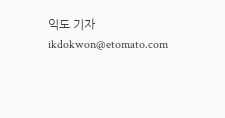익도 기자 ikdokwon@etomato.com